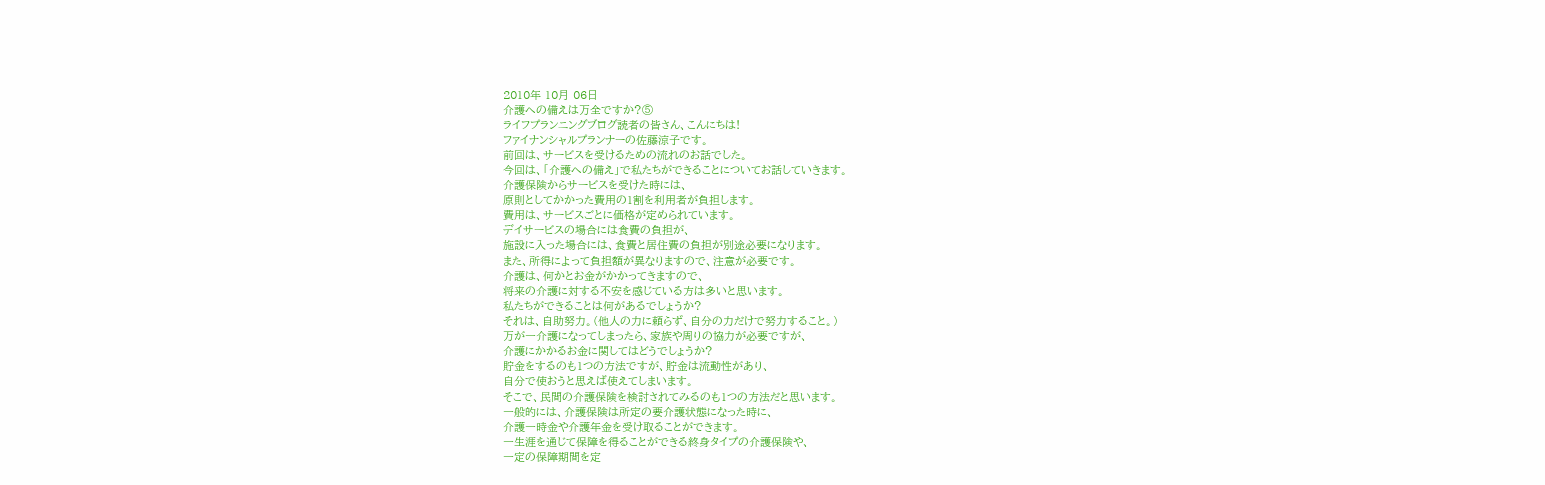2010年 10月 06日
介護への備えは万全ですか?⑤
ライフプランニングブログ読者の皆さん、こんにちは!
ファイナンシャルプランナーの佐藤涼子です。
前回は、サービスを受けるための流れのお話でした。
今回は、「介護への備え」で私たちができることについてお話していきます。
介護保険からサービスを受けた時には、
原則としてかかった費用の1割を利用者が負担します。
費用は、サービスごとに価格が定められています。
デイサービスの場合には食費の負担が、
施設に入った場合には、食費と居住費の負担が別途必要になります。
また、所得によって負担額が異なりますので、注意が必要です。
介護は、何かとお金がかかってきますので、
将来の介護に対する不安を感じている方は多いと思います。
私たちができることは何があるでしょうか?
それは、自助努力。(他人の力に頼らず、自分の力だけで努力すること。)
万が一介護になってしまったら、家族や周りの協力が必要ですが、
介護にかかるお金に関してはどうでしょうか?
貯金をするのも1つの方法ですが、貯金は流動性があり、
自分で使おうと思えば使えてしまいます。
そこで、民間の介護保険を検討されてみるのも1つの方法だと思います。
一般的には、介護保険は所定の要介護状態になった時に、
介護一時金や介護年金を受け取ることができます。
一生涯を通じて保障を得ることができる終身タイプの介護保険や、
一定の保障期間を定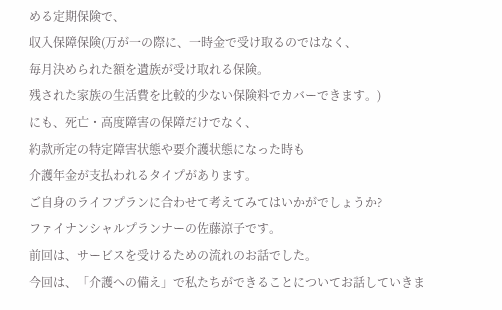める定期保険で、
収入保障保険(万が一の際に、一時金で受け取るのではなく、
毎月決められた額を遺族が受け取れる保険。
残された家族の生活費を比較的少ない保険料でカバーできます。)
にも、死亡・高度障害の保障だけでなく、
約款所定の特定障害状態や要介護状態になった時も
介護年金が支払われるタイプがあります。
ご自身のライフプランに合わせて考えてみてはいかがでしょうか?
ファイナンシャルプランナーの佐藤涼子です。
前回は、サービスを受けるための流れのお話でした。
今回は、「介護への備え」で私たちができることについてお話していきま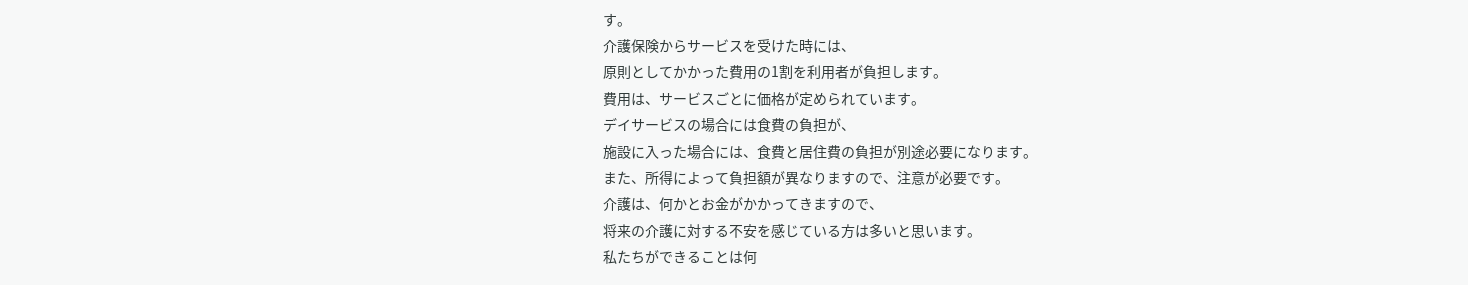す。
介護保険からサービスを受けた時には、
原則としてかかった費用の1割を利用者が負担します。
費用は、サービスごとに価格が定められています。
デイサービスの場合には食費の負担が、
施設に入った場合には、食費と居住費の負担が別途必要になります。
また、所得によって負担額が異なりますので、注意が必要です。
介護は、何かとお金がかかってきますので、
将来の介護に対する不安を感じている方は多いと思います。
私たちができることは何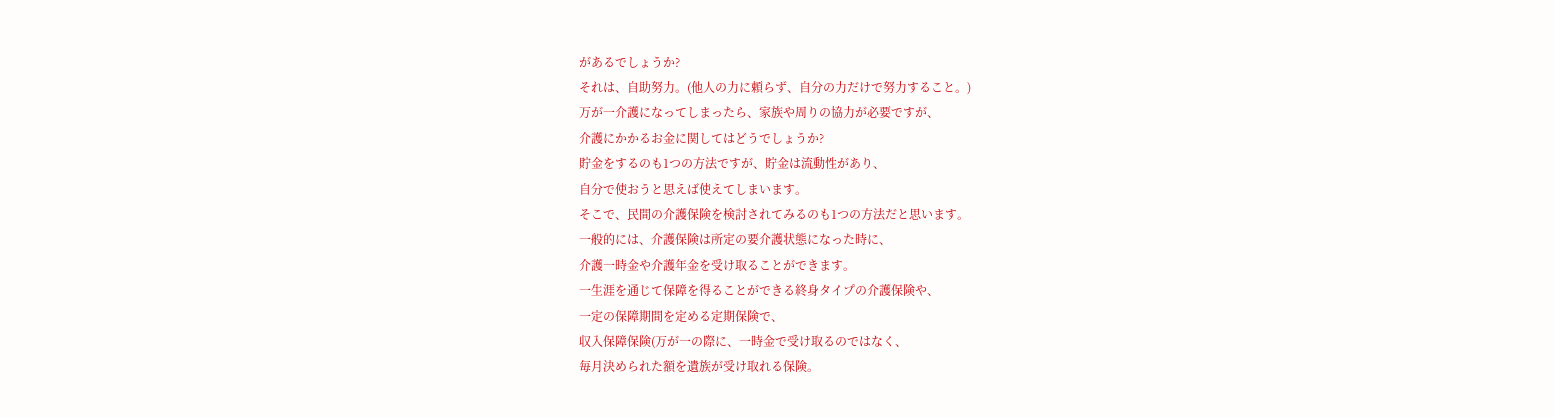があるでしょうか?
それは、自助努力。(他人の力に頼らず、自分の力だけで努力すること。)
万が一介護になってしまったら、家族や周りの協力が必要ですが、
介護にかかるお金に関してはどうでしょうか?
貯金をするのも1つの方法ですが、貯金は流動性があり、
自分で使おうと思えば使えてしまいます。
そこで、民間の介護保険を検討されてみるのも1つの方法だと思います。
一般的には、介護保険は所定の要介護状態になった時に、
介護一時金や介護年金を受け取ることができます。
一生涯を通じて保障を得ることができる終身タイプの介護保険や、
一定の保障期間を定める定期保険で、
収入保障保険(万が一の際に、一時金で受け取るのではなく、
毎月決められた額を遺族が受け取れる保険。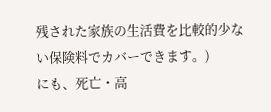残された家族の生活費を比較的少ない保険料でカバーできます。)
にも、死亡・高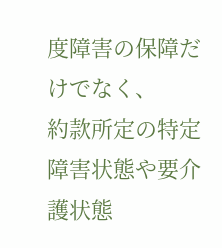度障害の保障だけでなく、
約款所定の特定障害状態や要介護状態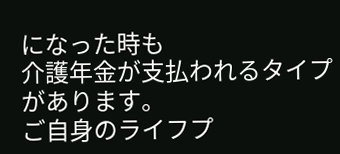になった時も
介護年金が支払われるタイプがあります。
ご自身のライフプ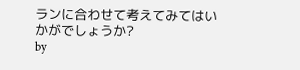ランに合わせて考えてみてはいかがでしょうか?
by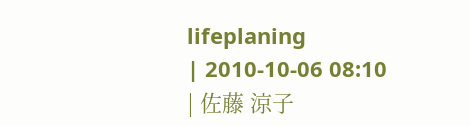lifeplaning
| 2010-10-06 08:10
| 佐藤 涼子